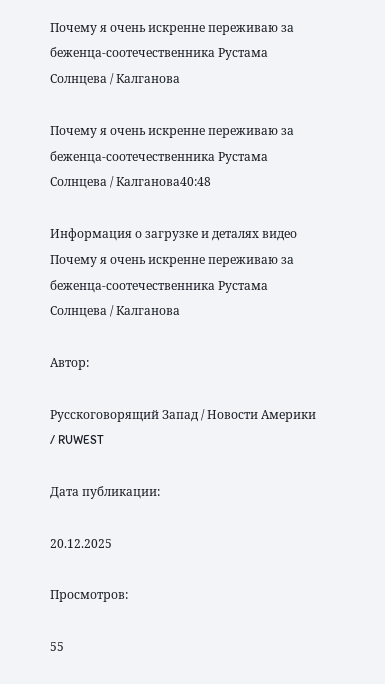Почему я очень искренне переживаю за беженца-соотечественника Рустама Солнцева / Калганова

Почему я очень искренне переживаю за беженца-соотечественника Рустама Солнцева / Калганова40:48

Информация о загрузке и деталях видео Почему я очень искренне переживаю за беженца-соотечественника Рустама Солнцева / Калганова

Автор:

Русскоговорящий Запад / Новости Америки / RUWEST

Дата публикации:

20.12.2025

Просмотров:

55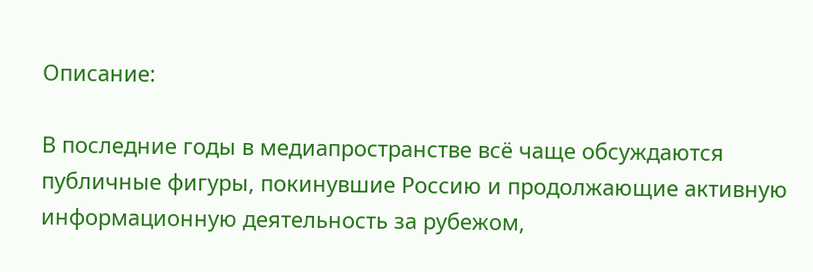Описание:

В последние годы в медиапространстве всё чаще обсуждаются публичные фигуры, покинувшие Россию и продолжающие активную информационную деятельность за рубежом,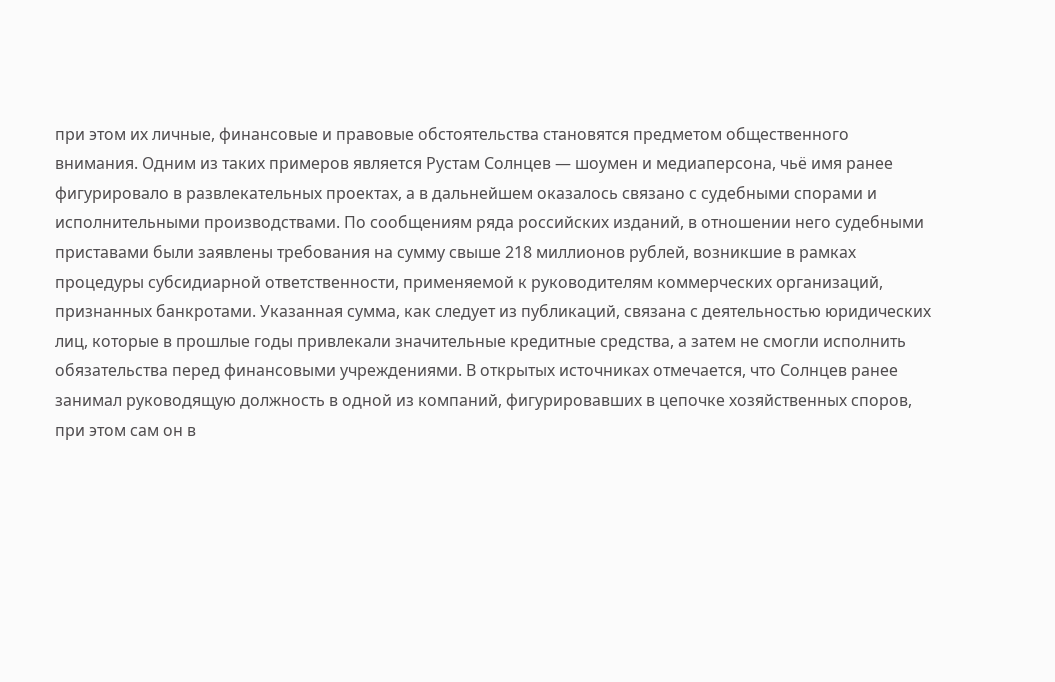при этом их личные, финансовые и правовые обстоятельства становятся предметом общественного внимания. Одним из таких примеров является Рустам Солнцев — шоумен и медиаперсона, чьё имя ранее фигурировало в развлекательных проектах, а в дальнейшем оказалось связано с судебными спорами и исполнительными производствами. По сообщениям ряда российских изданий, в отношении него судебными приставами были заявлены требования на сумму свыше 218 миллионов рублей, возникшие в рамках процедуры субсидиарной ответственности, применяемой к руководителям коммерческих организаций, признанных банкротами. Указанная сумма, как следует из публикаций, связана с деятельностью юридических лиц, которые в прошлые годы привлекали значительные кредитные средства, а затем не смогли исполнить обязательства перед финансовыми учреждениями. В открытых источниках отмечается, что Солнцев ранее занимал руководящую должность в одной из компаний, фигурировавших в цепочке хозяйственных споров, при этом сам он в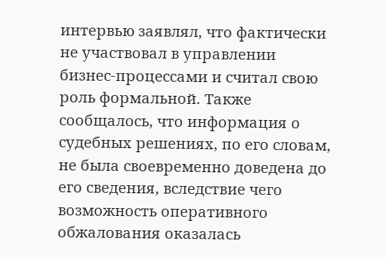интервью заявлял, что фактически не участвовал в управлении бизнес‑процессами и считал свою роль формальной. Также сообщалось, что информация о судебных решениях, по его словам, не была своевременно доведена до его сведения, вследствие чего возможность оперативного обжалования оказалась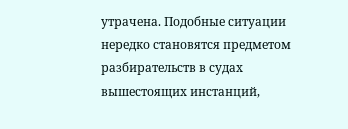утрачена. Подобные ситуации нередко становятся предметом разбирательств в судах вышестоящих инстанций,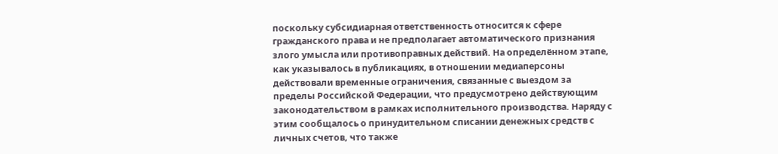поскольку субсидиарная ответственность относится к сфере гражданского права и не предполагает автоматического признания злого умысла или противоправных действий. На определённом этапе, как указывалось в публикациях, в отношении медиаперсоны действовали временные ограничения, связанные с выездом за пределы Российской Федерации, что предусмотрено действующим законодательством в рамках исполнительного производства. Наряду с этим сообщалось о принудительном списании денежных средств с личных счетов, что также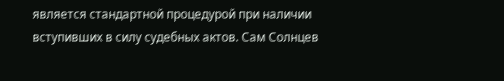является стандартной процедурой при наличии вступивших в силу судебных актов. Сам Солнцев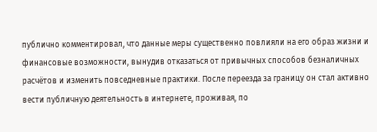публично комментировал, что данные меры существенно повлияли на его образ жизни и финансовые возможности, вынудив отказаться от привычных способов безналичных расчётов и изменить повседневные практики. После переезда за границу он стал активно вести публичную деятельность в интернете, проживая, по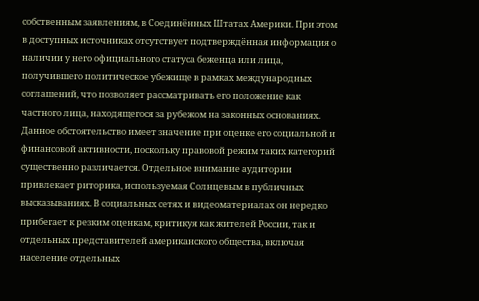собственным заявлениям, в Соединённых Штатах Америки. При этом в доступных источниках отсутствует подтверждённая информация о наличии у него официального статуса беженца или лица, получившего политическое убежище в рамках международных соглашений, что позволяет рассматривать его положение как частного лица, находящегося за рубежом на законных основаниях. Данное обстоятельство имеет значение при оценке его социальной и финансовой активности, поскольку правовой режим таких категорий существенно различается. Отдельное внимание аудитории привлекает риторика, используемая Солнцевым в публичных высказываниях. В социальных сетях и видеоматериалах он нередко прибегает к резким оценкам, критикуя как жителей России, так и отдельных представителей американского общества, включая население отдельных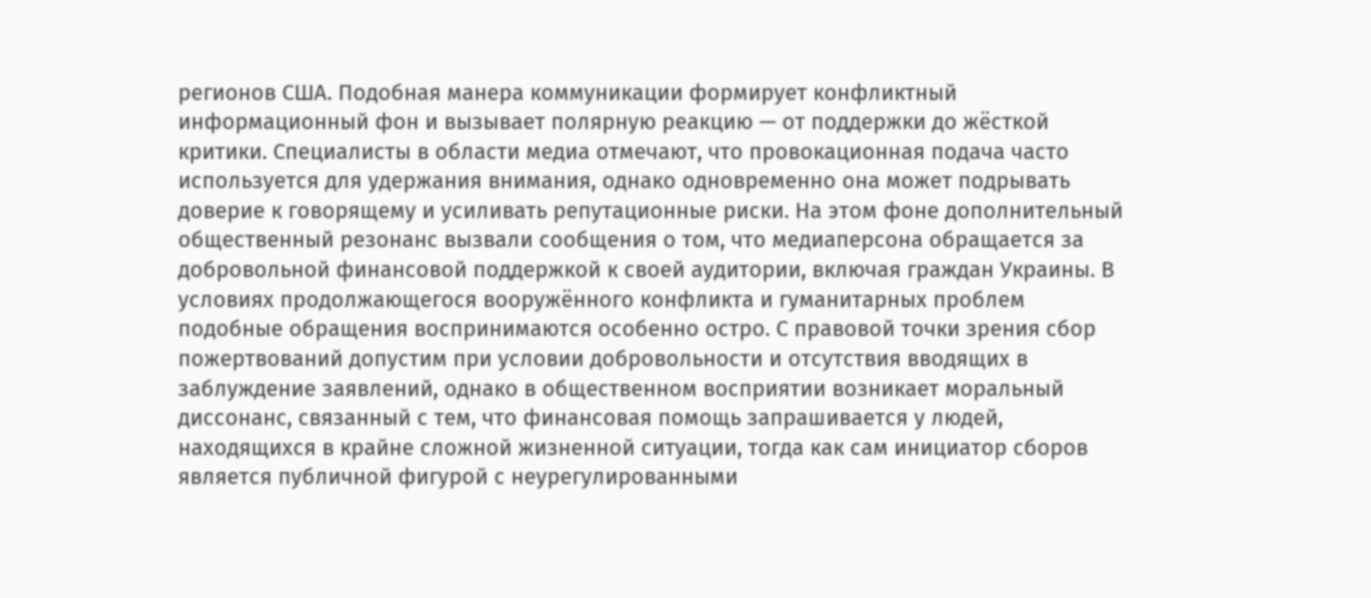регионов США. Подобная манера коммуникации формирует конфликтный информационный фон и вызывает полярную реакцию — от поддержки до жёсткой критики. Специалисты в области медиа отмечают, что провокационная подача часто используется для удержания внимания, однако одновременно она может подрывать доверие к говорящему и усиливать репутационные риски. На этом фоне дополнительный общественный резонанс вызвали сообщения о том, что медиаперсона обращается за добровольной финансовой поддержкой к своей аудитории, включая граждан Украины. В условиях продолжающегося вооружённого конфликта и гуманитарных проблем подобные обращения воспринимаются особенно остро. С правовой точки зрения сбор пожертвований допустим при условии добровольности и отсутствия вводящих в заблуждение заявлений, однако в общественном восприятии возникает моральный диссонанс, связанный с тем, что финансовая помощь запрашивается у людей, находящихся в крайне сложной жизненной ситуации, тогда как сам инициатор сборов является публичной фигурой с неурегулированными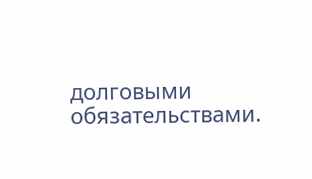долговыми обязательствами.